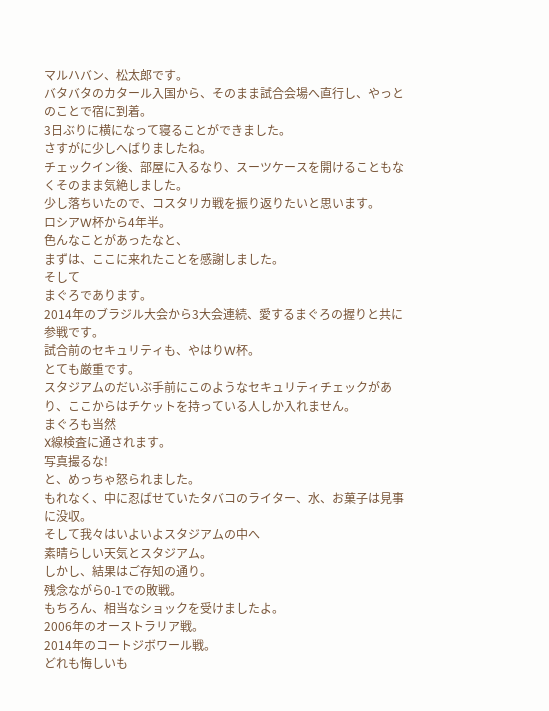マルハバン、松太郎です。
バタバタのカタール入国から、そのまま試合会場へ直行し、やっとのことで宿に到着。
3日ぶりに横になって寝ることができました。
さすがに少しへばりましたね。
チェックイン後、部屋に入るなり、スーツケースを開けることもなくそのまま気絶しました。
少し落ちいたので、コスタリカ戦を振り返りたいと思います。
ロシアW杯から4年半。
色んなことがあったなと、
まずは、ここに来れたことを感謝しました。
そして
まぐろであります。
2014年のブラジル大会から3大会連続、愛するまぐろの握りと共に参戦です。
試合前のセキュリティも、やはりW杯。
とても厳重です。
スタジアムのだいぶ手前にこのようなセキュリティチェックがあり、ここからはチケットを持っている人しか入れません。
まぐろも当然
X線検査に通されます。
写真撮るな!
と、めっちゃ怒られました。
もれなく、中に忍ばせていたタバコのライター、水、お菓子は見事に没収。
そして我々はいよいよスタジアムの中へ
素晴らしい天気とスタジアム。
しかし、結果はご存知の通り。
残念ながら0-1での敗戦。
もちろん、相当なショックを受けましたよ。
2006年のオーストラリア戦。
2014年のコートジボワール戦。
どれも悔しいも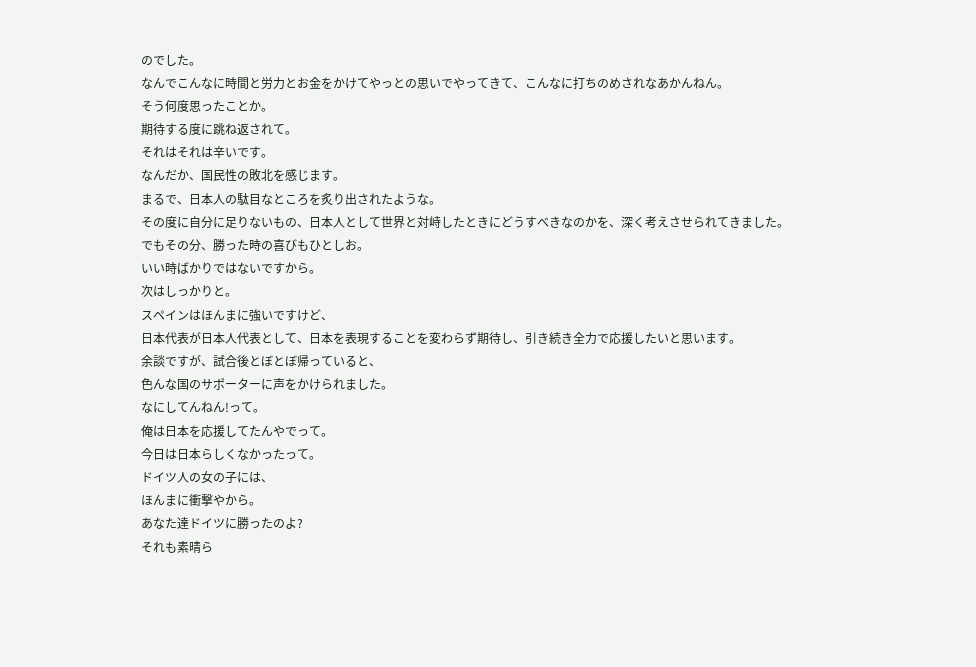のでした。
なんでこんなに時間と労力とお金をかけてやっとの思いでやってきて、こんなに打ちのめされなあかんねん。
そう何度思ったことか。
期待する度に跳ね返されて。
それはそれは辛いです。
なんだか、国民性の敗北を感じます。
まるで、日本人の駄目なところを炙り出されたような。
その度に自分に足りないもの、日本人として世界と対峙したときにどうすべきなのかを、深く考えさせられてきました。
でもその分、勝った時の喜びもひとしお。
いい時ばかりではないですから。
次はしっかりと。
スペインはほんまに強いですけど、
日本代表が日本人代表として、日本を表現することを変わらず期待し、引き続き全力で応援したいと思います。
余談ですが、試合後とぼとぼ帰っていると、
色んな国のサポーターに声をかけられました。
なにしてんねん!って。
俺は日本を応援してたんやでって。
今日は日本らしくなかったって。
ドイツ人の女の子には、
ほんまに衝撃やから。
あなた達ドイツに勝ったのよ?
それも素晴ら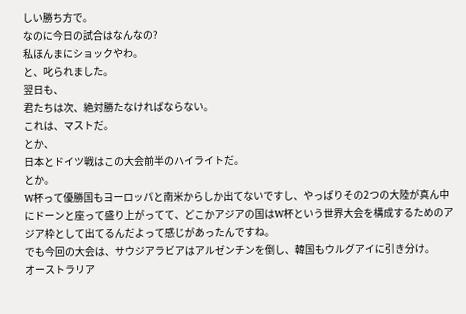しい勝ち方で。
なのに今日の試合はなんなの?
私ほんまにショックやわ。
と、叱られました。
翌日も、
君たちは次、絶対勝たなければならない。
これは、マストだ。
とか、
日本とドイツ戦はこの大会前半のハイライトだ。
とか。
W杯って優勝国もヨーロッパと南米からしか出てないですし、やっぱりその2つの大陸が真ん中にドーンと座って盛り上がってて、どこかアジアの国はW杯という世界大会を構成するためのアジア枠として出てるんだよって感じがあったんですね。
でも今回の大会は、サウジアラビアはアルゼンチンを倒し、韓国もウルグアイに引き分け。
オーストラリア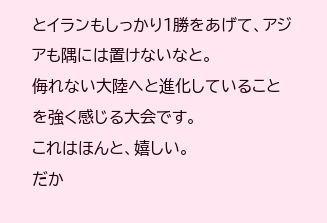とイランもしっかり1勝をあげて、アジアも隅には置けないなと。
侮れない大陸へと進化していることを強く感じる大会です。
これはほんと、嬉しい。
だか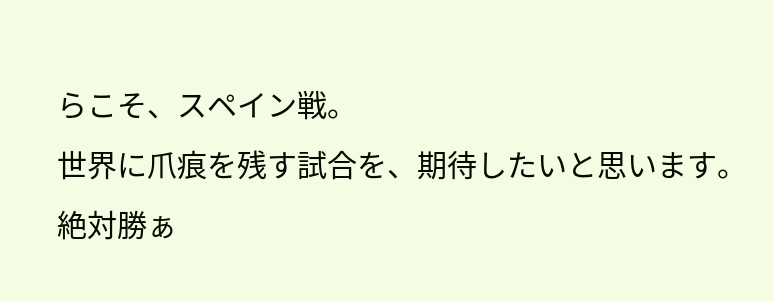らこそ、スペイン戦。
世界に爪痕を残す試合を、期待したいと思います。
絶対勝ぁ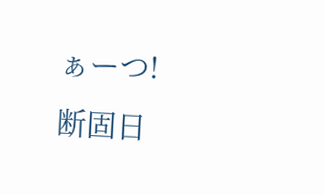ぁーつ!
断固日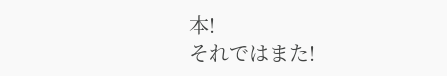本!
それではまた!